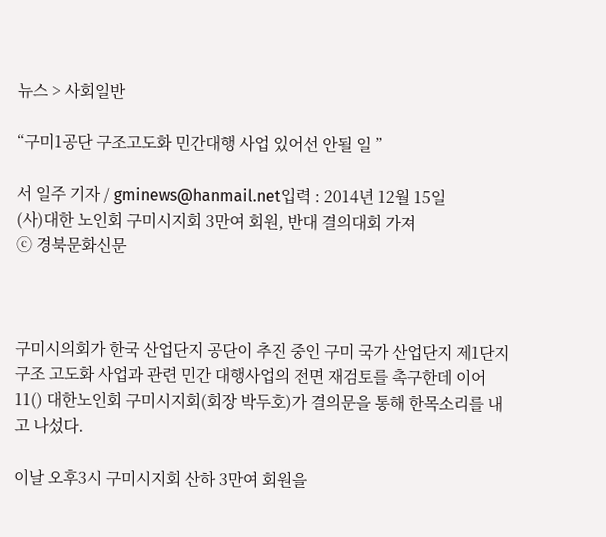뉴스 > 사회일반

“구미1공단 구조고도화 민간대행 사업 있어선 안될 일 ”

서 일주 기자 / gminews@hanmail.net입력 : 2014년 12월 15일
(사)대한 노인회 구미시지회 3만여 회원, 반대 결의대회 가져
ⓒ 경북문화신문



구미시의회가 한국 산업단지 공단이 추진 중인 구미 국가 산업단지 제1단지 구조 고도화 사업과 관련 민간 대행사업의 전면 재검토를 촉구한데 이어 11() 대한노인회 구미시지회(회장 박두호)가 결의문을 통해 한목소리를 내고 나섰다.

이날 오후3시 구미시지회 산하 3만여 회원을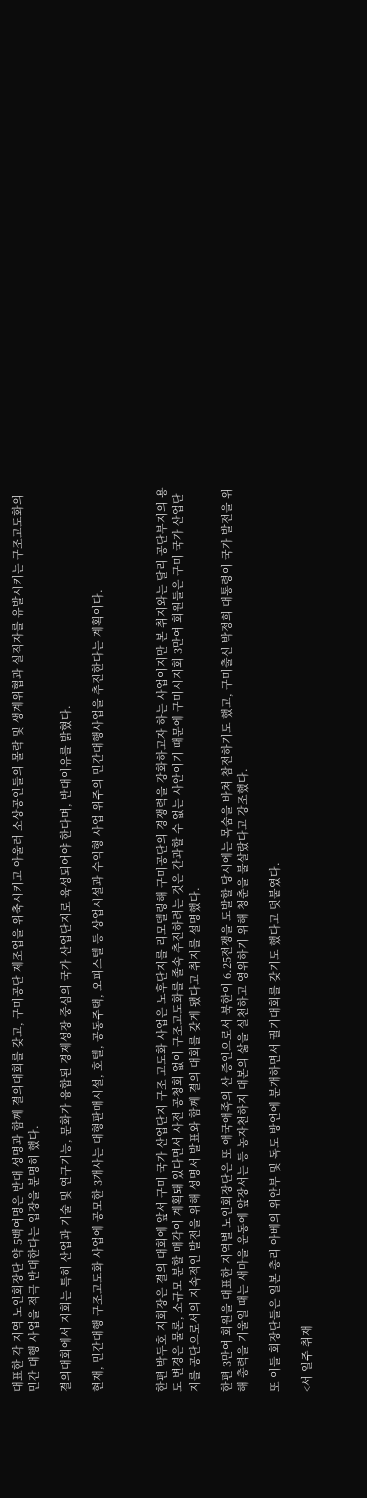대표한 각 지역 노인회장단 약 5백여명은 반대 성명과 함께 결의대회를 갖고, 구미공단 제조업을 위축시키고 아울러 소상공인들의 몰락 및 생계위협과 실직자를 유발시키는 구조고도화의 민간 대행 사업을 적극 반대한다는 입장을 분명히 했다.

결의대회에서 지회는 특히 산업과 기술 및 연구기능, 문화가 융합된 경제성장 중심의 국가 산업단지로 육성되어야 한다며, 반대이유를 밝혔다.

현재, 민간대행 구조고도화 사업에 공모한 3개사는 대형판매시설, 호텔, 공동주택, 오피스텔 등 상업시설과 수익형 사업 위주의 민간대행사업을 추진한다는 계획이다.



한편 박두호 지회장은 결의 대회에 앞서 구미 국가 산업단지 구조 고도화 사업은 노후단지를 리모델링해 구미공단의 경쟁력을 강화하고자 하는 사업이지만 본 취지와는 달리 공단부지의 용도 변경은 물론, 소규모 분할 매각이 계획돼 있다면서 사전 공청회 없이 구조고도화를 졸속 추진하려는 것은 간과할 수 없는 사안이기 때문에 구미시지회 3만여 회원들은 구미 국가 산업단지를 공단으로서의 지속적인 발전을 위해 성명서 발표와 함께 결의 대회를 갖게 됐다고 취지를 설명했다.

한편 3만여 회원을 대표한 지역별 노인회장단은 또 애국애족의 산 증인으로서 북한이 6.25전쟁을 도발할 당시에는 목숨을 바쳐 참전하기도 했고, 구미출신 박정희 대통령이 국가 발전을 위해 총력을 기울일 때는 새마을 운동에 앞장서는 등 농자천하지 대본의 삶을 실천하고 영위하기 위해 청춘을 불살랐다고 강조했다.

또 이들 회장단들은 일본 총리 아베의 위안부 및 독도 방언에 분개하면서 궐기대회를 갖기도 했다고 덧붙였다.

<서 일주 취재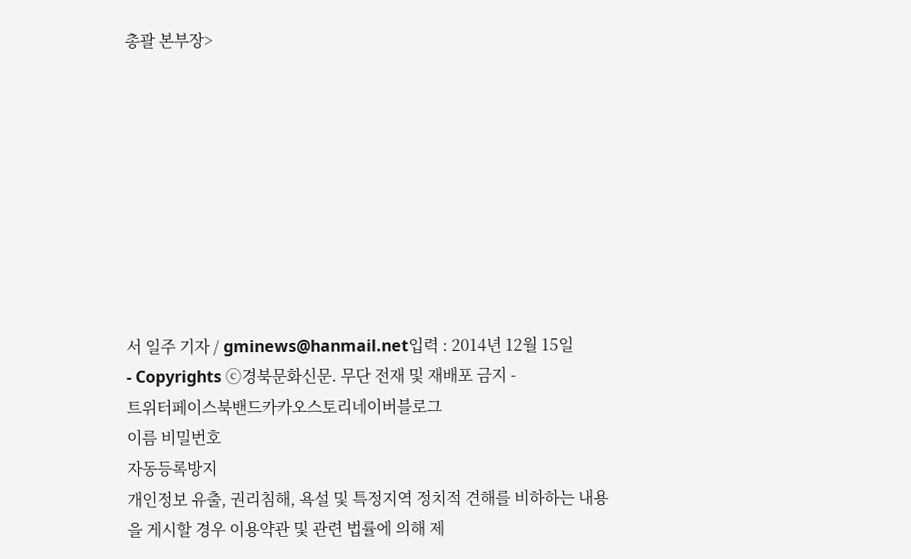총괄 본부장>









서 일주 기자 / gminews@hanmail.net입력 : 2014년 12월 15일
- Copyrights ⓒ경북문화신문. 무단 전재 및 재배포 금지 -
트위터페이스북밴드카카오스토리네이버블로그
이름 비밀번호
자동등록방지
개인정보 유출, 권리침해, 욕설 및 특정지역 정치적 견해를 비하하는 내용을 게시할 경우 이용약관 및 관련 법률에 의해 제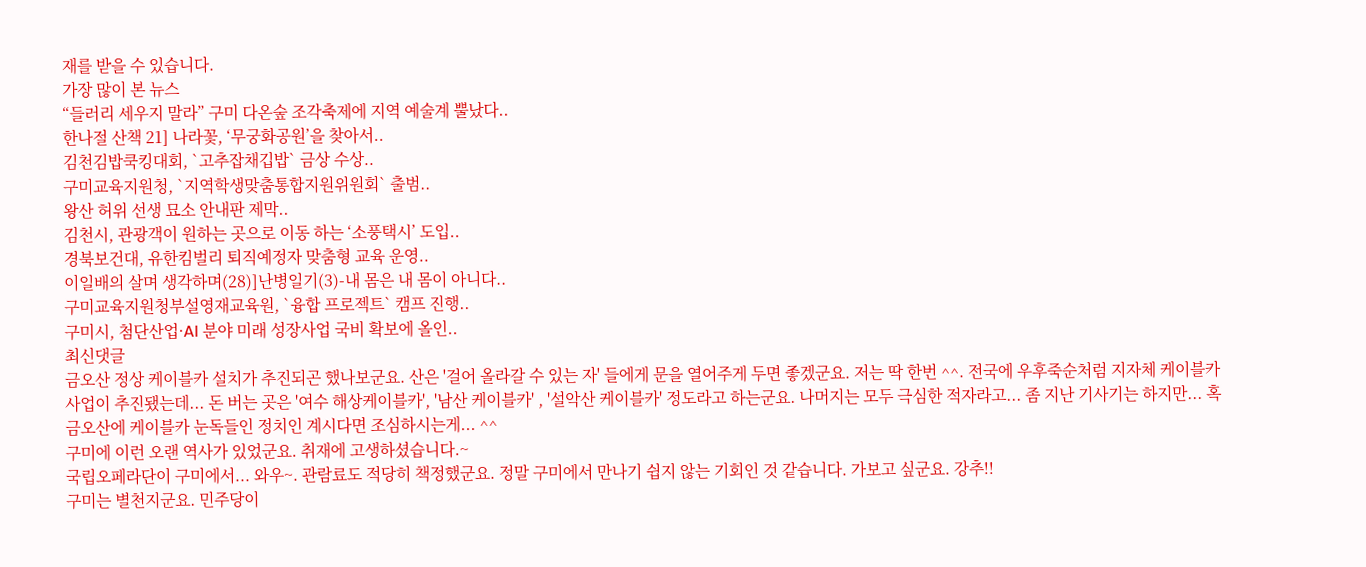재를 받을 수 있습니다.
가장 많이 본 뉴스
“들러리 세우지 말라” 구미 다온숲 조각축제에 지역 예술계 뿔났다..
한나절 산책 21] 나라꽃, ‘무궁화공원’을 찾아서..
김천김밥쿡킹대회, `고추잡채깁밥` 금상 수상..
구미교육지원청, `지역학생맞춤통합지원위원회` 출범..
왕산 허위 선생 묘소 안내판 제막..
김천시, 관광객이 원하는 곳으로 이동 하는 ‘소풍택시’ 도입..
경북보건대, 유한킴벌리 퇴직예정자 맞춤형 교육 운영..
이일배의 살며 생각하며(28)]난병일기(3)-내 몸은 내 몸이 아니다..
구미교육지원청부설영재교육원, `융합 프로젝트` 캠프 진행..
구미시, 첨단산업·AI 분야 미래 성장사업 국비 확보에 올인..
최신댓글
금오산 정상 케이블카 설치가 추진되곤 했나보군요. 산은 '걸어 올라갈 수 있는 자' 들에게 문을 열어주게 두면 좋겠군요. 저는 딱 한번 ^^. 전국에 우후죽순처럼 지자체 케이블카 사업이 추진됐는데... 돈 버는 곳은 '여수 해상케이블카', '남산 케이블카' , '설악산 케이블카' 정도라고 하는군요. 나머지는 모두 극심한 적자라고... 좀 지난 기사기는 하지만... 혹 금오산에 케이블카 눈독들인 정치인 계시다면 조심하시는게... ^^
구미에 이런 오랜 역사가 있었군요. 취재에 고생하셨습니다.~
국립오페라단이 구미에서... 와우~. 관람료도 적당히 책정했군요. 정말 구미에서 만나기 쉽지 않는 기회인 것 같습니다. 가보고 싶군요. 강추!!
구미는 별천지군요. 민주당이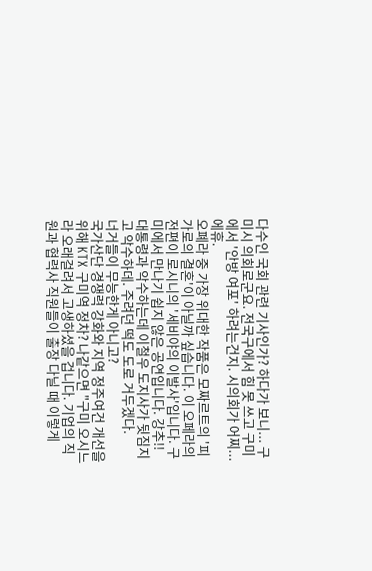다수인 국회 관련 기사인가? 하다가 보니... 구미시 의회로군요. 전국구에서 힘 못 쓰고 구미에서 '안방 여포' 하려는건지. 시의회가 어찌... 에휴.
오폐라 중 가장 위대한 작품은 모짜르트의 '피가로의 결혼'이 아닐까 싶습니다. 이 오페라의 전편이 로시니의 '세비야의 이발사'입니다. 구미에서 만나기 쉽지 않은 공연입니다. 강추!!
대통령과 악수하는데 이철우 도지사가 뒷짐지고 악수하데. 주려던 떡도 도로 거두겠다.
너거들이 무능한게 아니고?
국가산단 경쟁력 강화와 지역 정주여건 개선을 위해 KTX 구미역 정차? 나같으면 "구미 오시느라 오래걸려서 고생하셨을 겁니다. 기업의 직원과 협력사 직원들이 출장 다닐 때 이렇게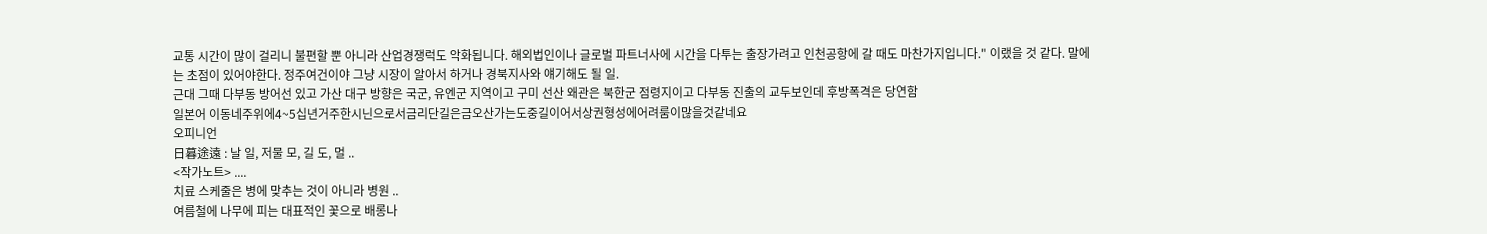교통 시간이 많이 걸리니 불편할 뿐 아니라 산업경쟁럭도 악화됩니다. 해외법인이나 글로벌 파트너사에 시간을 다투는 출장가려고 인천공항에 갈 때도 마찬가지입니다." 이랬을 것 같다. 말에는 초점이 있어야한다. 정주여건이야 그냥 시장이 알아서 하거나 경북지사와 얘기해도 될 일.
근대 그때 다부동 방어선 있고 가산 대구 방향은 국군, 유엔군 지역이고 구미 선산 왜관은 북한군 점령지이고 다부동 진출의 교두보인데 후방폭격은 당연함
일본어 이동네주위에4~5십년거주한시닌으로서금리단길은금오산가는도중길이어서상권형성에어려룸이많을것같네요
오피니언
日暮途遠 : 날 일, 저물 모, 길 도, 멀 ..
<작가노트> ....
치료 스케줄은 병에 맞추는 것이 아니라 병원 ..
여름철에 나무에 피는 대표적인 꽃으로 배롱나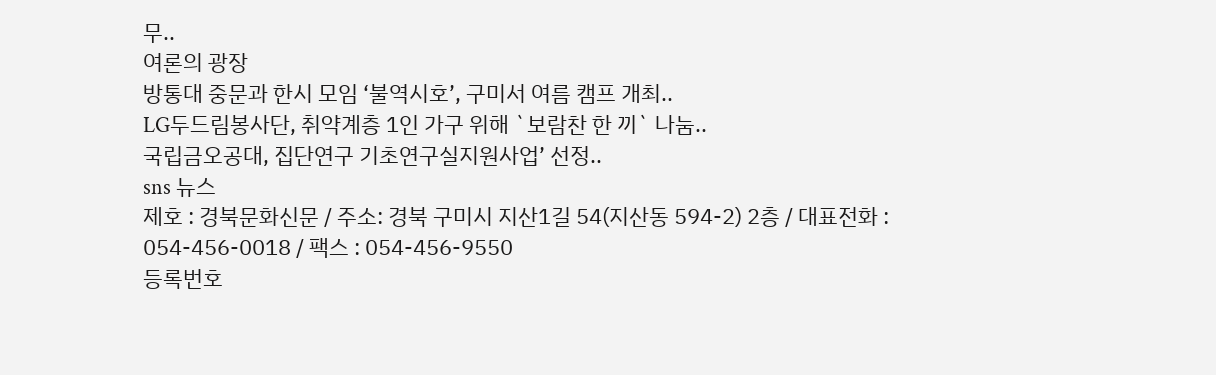무..
여론의 광장
방통대 중문과 한시 모임 ‘불역시호’, 구미서 여름 캠프 개최..
LG두드림봉사단, 취약계층 1인 가구 위해 `보람찬 한 끼` 나눔..
국립금오공대, 집단연구 기초연구실지원사업’ 선정..
sns 뉴스
제호 : 경북문화신문 / 주소: 경북 구미시 지산1길 54(지산동 594-2) 2층 / 대표전화 : 054-456-0018 / 팩스 : 054-456-9550
등록번호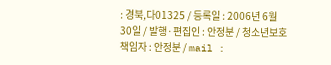: 경북,다01325 / 등록일 : 2006년 6월 30일 / 발행·편집인 : 안정분 / 청소년보호책임자 : 안정분 / mail :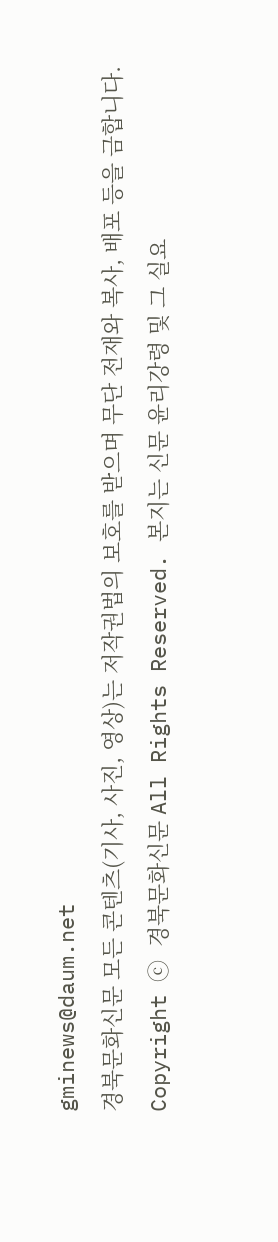gminews@daum.net
경북문화신문 모든 콘텐츠(기사, 사진, 영상)는 저작권법의 보호를 받으며 무단 전재와 복사, 배포 등을 금합니다.
Copyright ⓒ 경북문화신문 All Rights Reserved. 본지는 신문 윤리강령 및 그 실요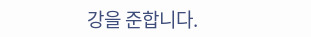강을 준합니다.